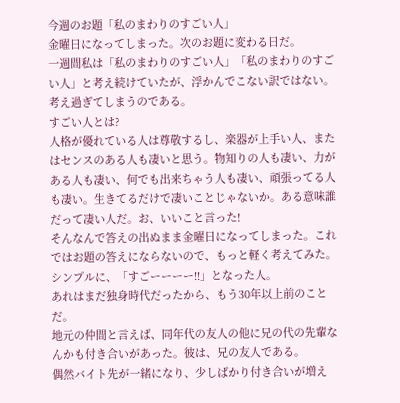今週のお題「私のまわりのすごい人」
金曜日になってしまった。次のお題に変わる日だ。
一週間私は「私のまわりのすごい人」「私のまわりのすごい人」と考え続けていたが、浮かんでこない訳ではない。考え過ぎてしまうのである。
すごい人とは?
人格が優れている人は尊敬するし、楽器が上手い人、またはセンスのある人も凄いと思う。物知りの人も凄い、力がある人も凄い、何でも出来ちゃう人も凄い、頑張ってる人も凄い。生きてるだけで凄いことじゃないか。ある意味誰だって凄い人だ。お、いいこと言った!
そんなんで答えの出ぬまま金曜日になってしまった。これではお題の答えにならないので、もっと軽く考えてみた。シンプルに、「すごーーーー!!」となった人。
あれはまだ独身時代だったから、もう30年以上前のことだ。
地元の仲間と言えば、同年代の友人の他に兄の代の先輩なんかも付き合いがあった。彼は、兄の友人である。
偶然バイト先が一緒になり、少しばかり付き合いが増え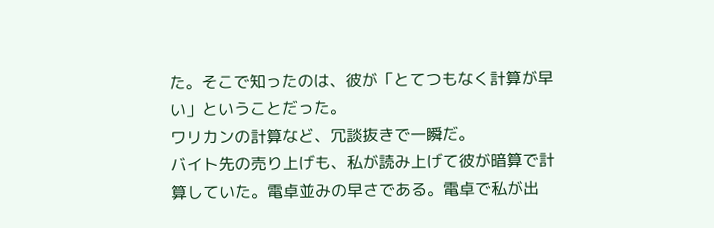た。そこで知ったのは、彼が「とてつもなく計算が早い」ということだった。
ワリカンの計算など、冗談抜きで一瞬だ。
バイト先の売り上げも、私が読み上げて彼が暗算で計算していた。電卓並みの早さである。電卓で私が出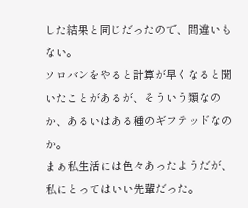した結果と同じだったので、間違いもない。
ソロバンをやると計算が早くなると聞いたことがあるが、そういう類なのか、あるいはある種のギフテッドなのか。
まぁ私生活には色々あったようだが、私にとってはいい先輩だった。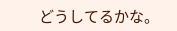どうしてるかな。